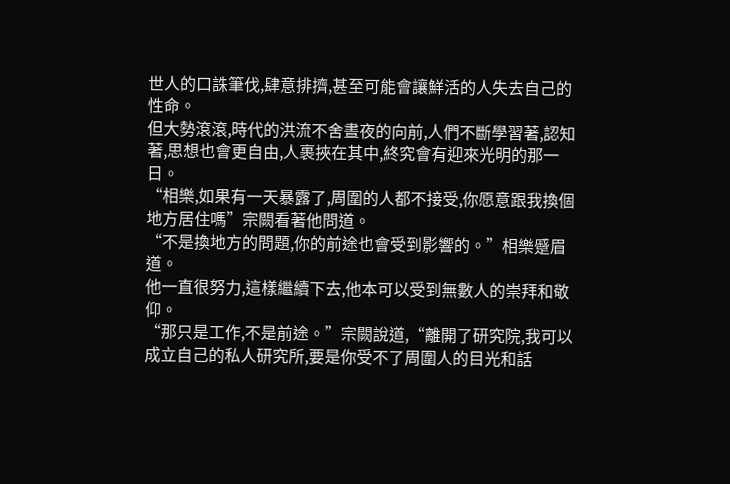世人的口誅筆伐,肆意排擠,甚至可能會讓鮮活的人失去自己的性命。
但大勢滾滾,時代的洪流不舍晝夜的向前,人們不斷學習著,認知著,思想也會更自由,人裹挾在其中,終究會有迎來光明的那一日。
“相樂,如果有一天暴露了,周圍的人都不接受,你愿意跟我換個地方居住嗎”宗闕看著他問道。
“不是換地方的問題,你的前途也會受到影響的。”相樂蹙眉道。
他一直很努力,這樣繼續下去,他本可以受到無數人的崇拜和敬仰。
“那只是工作,不是前途。”宗闕說道,“離開了研究院,我可以成立自己的私人研究所,要是你受不了周圍人的目光和話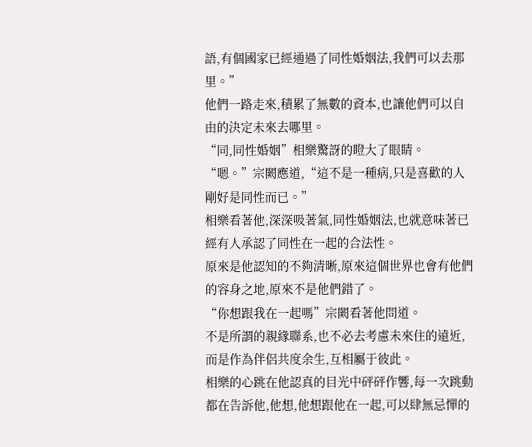語,有個國家已經通過了同性婚姻法,我們可以去那里。”
他們一路走來,積累了無數的資本,也讓他們可以自由的決定未來去哪里。
“同,同性婚姻”相樂驚訝的瞪大了眼睛。
“嗯。”宗闕應道,“這不是一種病,只是喜歡的人剛好是同性而已。”
相樂看著他,深深吸著氣,同性婚姻法,也就意味著已經有人承認了同性在一起的合法性。
原來是他認知的不夠清晰,原來這個世界也會有他們的容身之地,原來不是他們錯了。
“你想跟我在一起嗎”宗闕看著他問道。
不是所謂的親緣聯系,也不必去考慮未來住的遠近,而是作為伴侶共度余生,互相屬于彼此。
相樂的心跳在他認真的目光中砰砰作響,每一次跳動都在告訴他,他想,他想跟他在一起,可以肆無忌憚的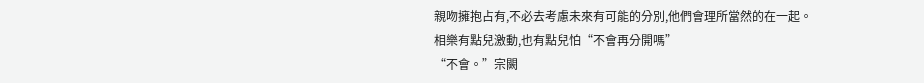親吻擁抱占有,不必去考慮未來有可能的分別,他們會理所當然的在一起。
相樂有點兒激動,也有點兒怕“不會再分開嗎”
“不會。”宗闕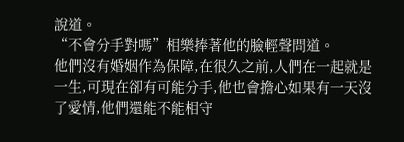說道。
“不會分手對嗎”相樂捧著他的臉輕聲問道。
他們沒有婚姻作為保障,在很久之前,人們在一起就是一生,可現在卻有可能分手,他也會擔心如果有一天沒了愛情,他們還能不能相守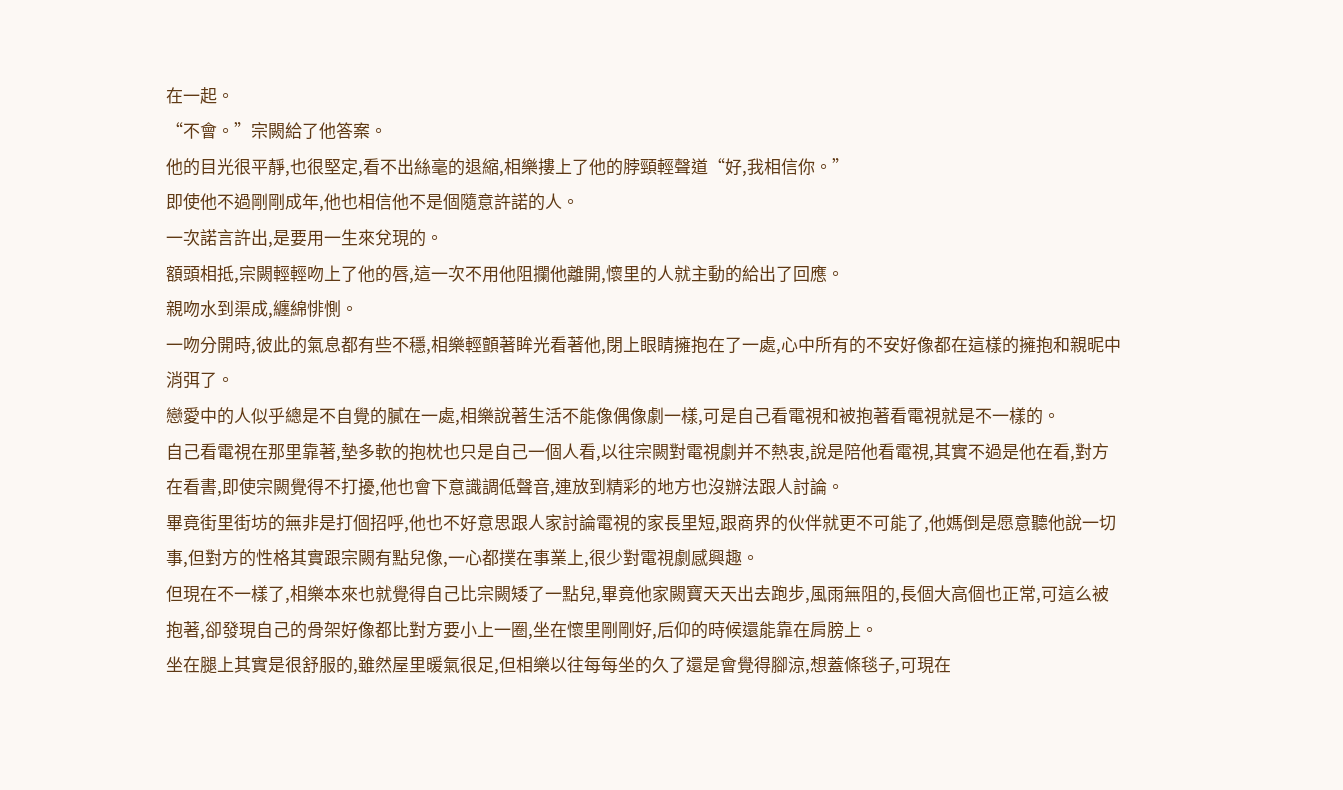在一起。
“不會。”宗闕給了他答案。
他的目光很平靜,也很堅定,看不出絲毫的退縮,相樂摟上了他的脖頸輕聲道“好,我相信你。”
即使他不過剛剛成年,他也相信他不是個隨意許諾的人。
一次諾言許出,是要用一生來兌現的。
額頭相抵,宗闕輕輕吻上了他的唇,這一次不用他阻攔他離開,懷里的人就主動的給出了回應。
親吻水到渠成,纏綿悱惻。
一吻分開時,彼此的氣息都有些不穩,相樂輕顫著眸光看著他,閉上眼睛擁抱在了一處,心中所有的不安好像都在這樣的擁抱和親昵中消弭了。
戀愛中的人似乎總是不自覺的膩在一處,相樂說著生活不能像偶像劇一樣,可是自己看電視和被抱著看電視就是不一樣的。
自己看電視在那里靠著,墊多軟的抱枕也只是自己一個人看,以往宗闕對電視劇并不熱衷,說是陪他看電視,其實不過是他在看,對方在看書,即使宗闕覺得不打擾,他也會下意識調低聲音,連放到精彩的地方也沒辦法跟人討論。
畢竟街里街坊的無非是打個招呼,他也不好意思跟人家討論電視的家長里短,跟商界的伙伴就更不可能了,他媽倒是愿意聽他說一切事,但對方的性格其實跟宗闕有點兒像,一心都撲在事業上,很少對電視劇感興趣。
但現在不一樣了,相樂本來也就覺得自己比宗闕矮了一點兒,畢竟他家闕寶天天出去跑步,風雨無阻的,長個大高個也正常,可這么被抱著,卻發現自己的骨架好像都比對方要小上一圈,坐在懷里剛剛好,后仰的時候還能靠在肩膀上。
坐在腿上其實是很舒服的,雖然屋里暖氣很足,但相樂以往每每坐的久了還是會覺得腳涼,想蓋條毯子,可現在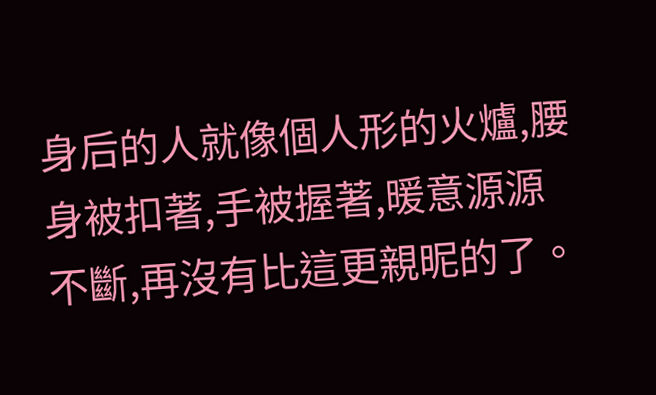身后的人就像個人形的火爐,腰身被扣著,手被握著,暖意源源不斷,再沒有比這更親昵的了。